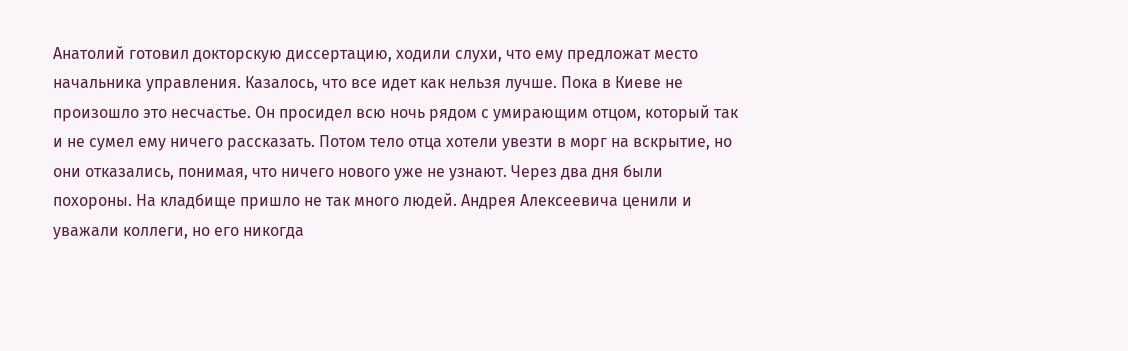Анатолий готовил докторскую диссертацию, ходили слухи, что ему предложат место начальника управления. Казалось, что все идет как нельзя лучше. Пока в Киеве не произошло это несчастье. Он просидел всю ночь рядом с умирающим отцом, который так и не сумел ему ничего рассказать. Потом тело отца хотели увезти в морг на вскрытие, но они отказались, понимая, что ничего нового уже не узнают. Через два дня были похороны. На кладбище пришло не так много людей. Андрея Алексеевича ценили и уважали коллеги, но его никогда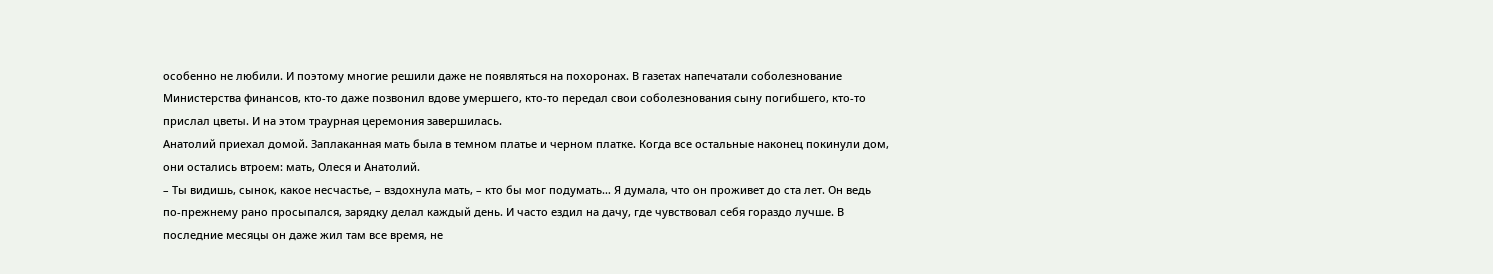особенно не любили. И поэтому многие решили даже не появляться на похоронах. В газетах напечатали соболезнование Министерства финансов, кто-то даже позвонил вдове умершего, кто-то передал свои соболезнования сыну погибшего, кто-то прислал цветы. И на этом траурная церемония завершилась.
Анатолий приехал домой. Заплаканная мать была в темном платье и черном платке. Когда все остальные наконец покинули дом, они остались втроем: мать, Олеся и Анатолий.
– Ты видишь, сынок, какое несчастье, – вздохнула мать, – кто бы мог подумать… Я думала, что он проживет до ста лет. Он ведь по-прежнему рано просыпался, зарядку делал каждый день. И часто ездил на дачу, где чувствовал себя гораздо лучше. В последние месяцы он даже жил там все время, не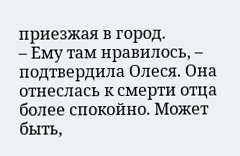приезжая в город.
– Ему там нравилось, – подтвердила Олеся. Она отнеслась к смерти отца более спокойно. Может быть,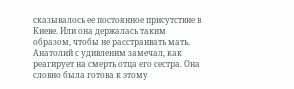сказывалось ее постоянное присутствие в Киеве. Или она держалась таким образом, чтобы не расстраивать мать. Анатолий с удивленим замечал, как реагирует на смерть отца его сестра. Она словно была готова к этому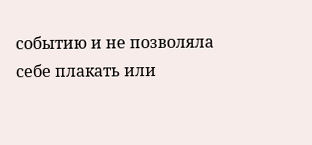событию и не позволяла себе плакать или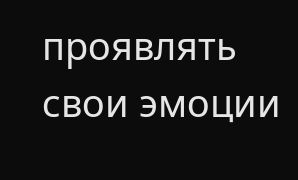проявлять свои эмоции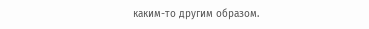каким-то другим образом.